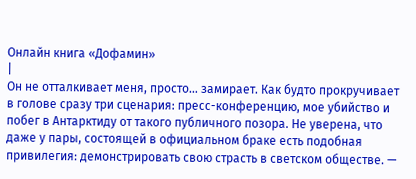Онлайн книга «Дофамин»
|
Он не отталкивает меня, просто… замирает. Как будто прокручивает в голове сразу три сценария: пресс-конференцию, мое убийство и побег в Антарктиду от такого публичного позора. Не уверена, что даже у пары, состоящей в официальном браке есть подобная привилегия: демонстрировать свою страсть в светском обществе. —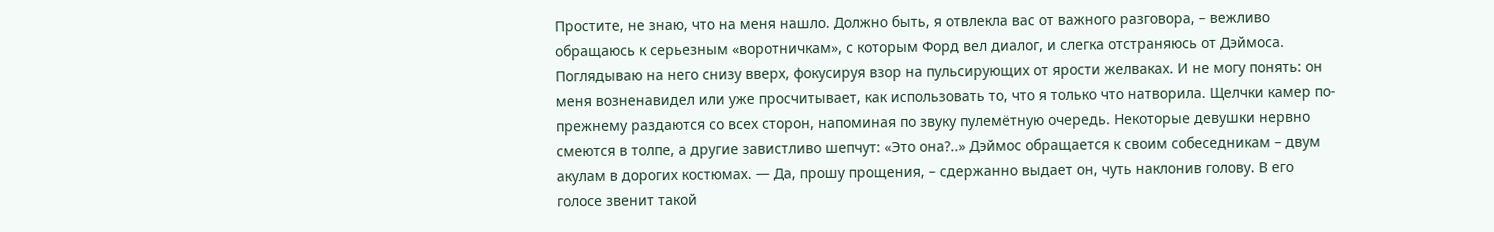Простите, не знаю, что на меня нашло. Должно быть, я отвлекла вас от важного разговора, – вежливо обращаюсь к серьезным «воротничкам», с которым Форд вел диалог, и слегка отстраняюсь от Дэймоса. Поглядываю на него снизу вверх, фокусируя взор на пульсирующих от ярости желваках. И не могу понять: он меня возненавидел или уже просчитывает, как использовать то, что я только что натворила. Щелчки камер по-прежнему раздаются со всех сторон, напоминая по звуку пулемётную очередь. Некоторые девушки нервно смеются в толпе, а другие завистливо шепчут: «Это она?..» Дэймос обращается к своим собеседникам – двум акулам в дорогих костюмах. — Да, прошу прощения, – сдержанно выдает он, чуть наклонив голову. В его голосе звенит такой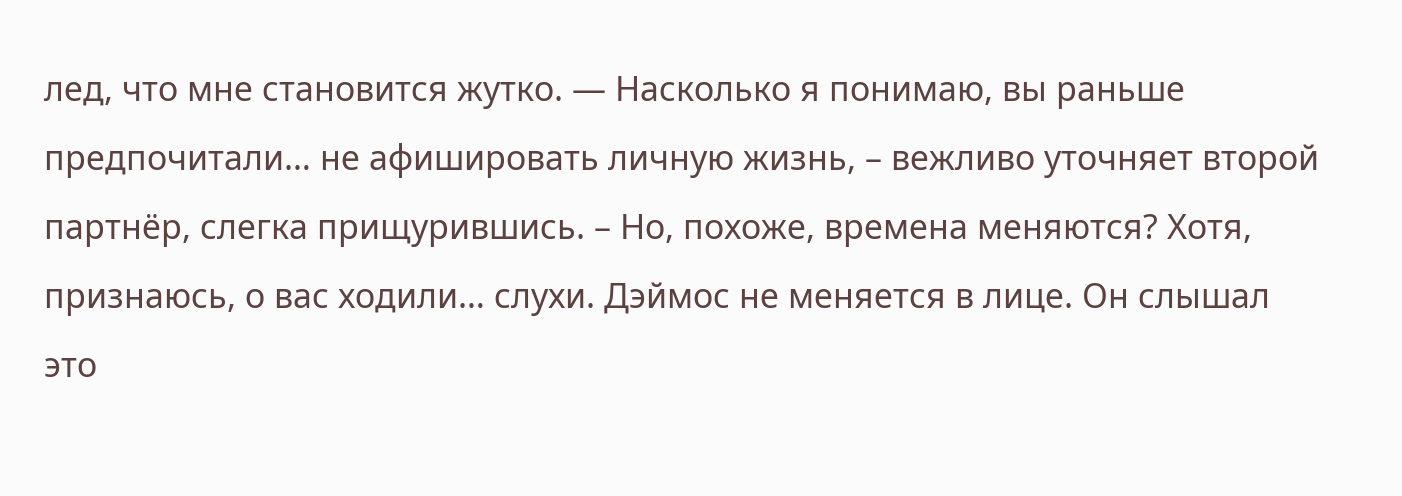лед, что мне становится жутко. — Насколько я понимаю, вы раньше предпочитали… не афишировать личную жизнь, – вежливо уточняет второй партнёр, слегка прищурившись. – Но, похоже, времена меняются? Хотя, признаюсь, о вас ходили… слухи. Дэймос не меняется в лице. Он слышал это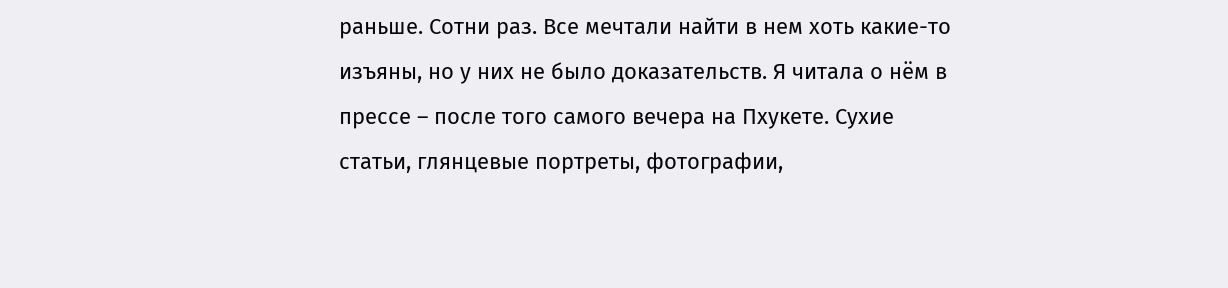раньше. Сотни раз. Все мечтали найти в нем хоть какие-то изъяны, но у них не было доказательств. Я читала о нём в прессе – после того самого вечера на Пхукете. Сухие статьи, глянцевые портреты, фотографии,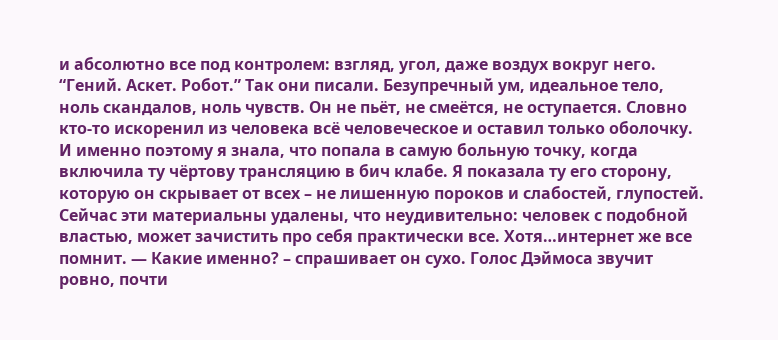и абсолютно все под контролем: взгляд, угол, даже воздух вокруг него. “Гений. Аскет. Робот.” Так они писали. Безупречный ум, идеальное тело, ноль скандалов, ноль чувств. Он не пьёт, не смеётся, не оступается. Словно кто-то искоренил из человека всё человеческое и оставил только оболочку. И именно поэтому я знала, что попала в самую больную точку, когда включила ту чёртову трансляцию в бич клабе. Я показала ту его сторону, которую он скрывает от всех – не лишенную пороков и слабостей, глупостей. Сейчас эти материальны удалены, что неудивительно: человек с подобной властью, может зачистить про себя практически все. Хотя…интернет же все помнит. — Какие именно? – спрашивает он сухо. Голос Дэймоса звучит ровно, почти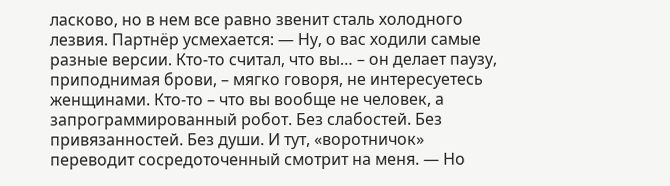ласково, но в нем все равно звенит сталь холодного лезвия. Партнёр усмехается: — Ну, о вас ходили самые разные версии. Кто-то считал, что вы… – он делает паузу, приподнимая брови, – мягко говоря, не интересуетесь женщинами. Кто-то – что вы вообще не человек, а запрограммированный робот. Без слабостей. Без привязанностей. Без души. И тут, «воротничок» переводит сосредоточенный смотрит на меня. — Но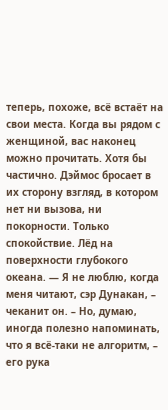теперь, похоже, всё встаёт на свои места. Когда вы рядом с женщиной, вас наконец можно прочитать. Хотя бы частично. Дэймос бросает в их сторону взгляд, в котором нет ни вызова, ни покорности. Только спокойствие. Лёд на поверхности глубокого океана. — Я не люблю, когда меня читают, сэр Дунакан, – чеканит он. – Но, думаю, иногда полезно напоминать, что я всё-таки не алгоритм, – его рука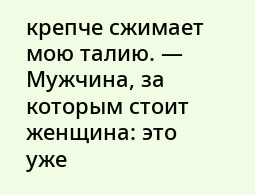крепче сжимает мою талию. — Мужчина, за которым стоит женщина: это уже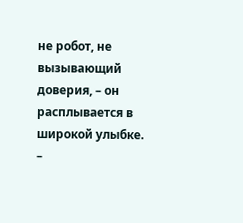не робот, не вызывающий доверия, – он расплывается в широкой улыбке. –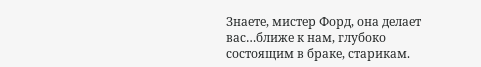Знаете, мистер Форд, она делает вас…ближе к нам, глубоко состоящим в браке, старикам.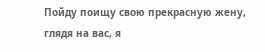Пойду поищу свою прекрасную жену, глядя на вас, я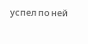успел по ней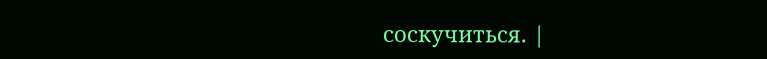соскучиться. |